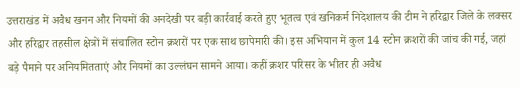उत्तराखंड में अवैध खनन और नियमों की अनदेखी पर बड़ी कार्रवाई करते हुए भूतत्व एवं खनिकर्म निदेशालय की टीम ने हरिद्वार जिले के लक्सर और हरिद्वार तहसील क्षेत्रों में संचालित स्टोन क्रशरों पर एक साथ छापेमारी की। इस अभियान में कुल 14 स्टोन क्रशरों की जांच की गई, जहां बड़े पैमाने पर अनियमितताएं और नियमों का उल्लंघन सामने आया। कहीं क्रशर परिसर के भीतर ही अवैध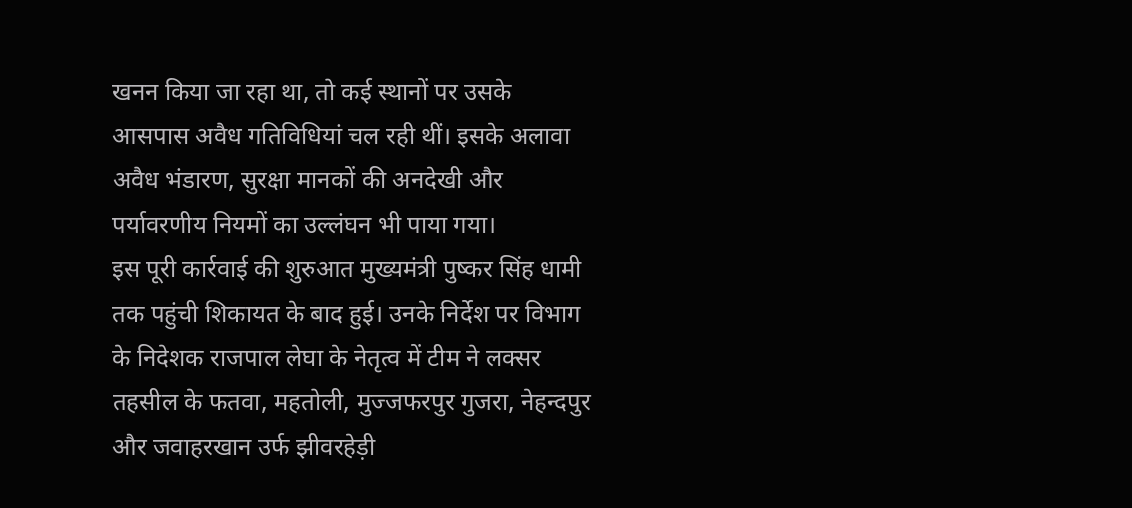खनन किया जा रहा था, तो कई स्थानों पर उसके आसपास अवैध गतिविधियां चल रही थीं। इसके अलावा अवैध भंडारण, सुरक्षा मानकों की अनदेखी और पर्यावरणीय नियमों का उल्लंघन भी पाया गया।
इस पूरी कार्रवाई की शुरुआत मुख्यमंत्री पुष्कर सिंह धामी तक पहुंची शिकायत के बाद हुई। उनके निर्देश पर विभाग के निदेशक राजपाल लेघा के नेतृत्व में टीम ने लक्सर तहसील के फतवा, महतोली, मुज्जफरपुर गुजरा, नेहन्दपुर और जवाहरखान उर्फ झीवरहेड़ी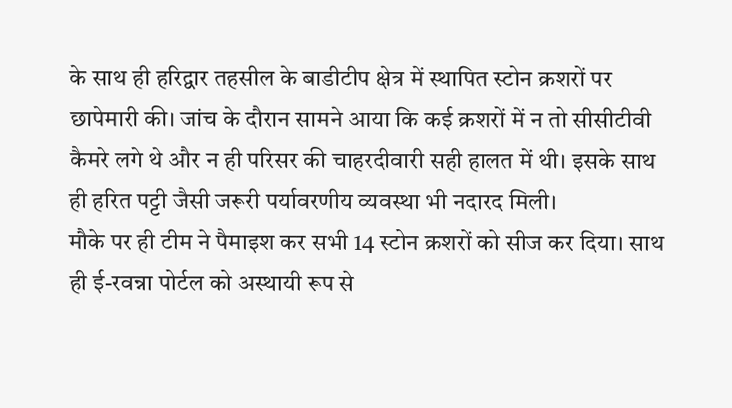के साथ ही हरिद्वार तहसील के बाडीटीप क्षेत्र में स्थापित स्टोन क्रशरों पर छापेमारी की। जांच के दौरान सामने आया कि कई क्रशरों में न तो सीसीटीवी कैमरे लगे थे और न ही परिसर की चाहरदीवारी सही हालत में थी। इसके साथ ही हरित पट्टी जैसी जरूरी पर्यावरणीय व्यवस्था भी नदारद मिली।
मौके पर ही टीम ने पैमाइश कर सभी 14 स्टोन क्रशरों को सीज कर दिया। साथ ही ई-रवन्ना पोर्टल को अस्थायी रूप से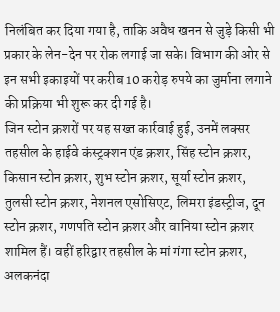निलंबित कर दिया गया है, ताकि अवैध खनन से जुड़े किसी भी प्रकार के लेन-देन पर रोक लगाई जा सके। विभाग की ओर से इन सभी इकाइयों पर करीब 10 करोड़ रुपये का जुर्माना लगाने की प्रक्रिया भी शुरू कर दी गई है।
जिन स्टोन क्रशरों पर यह सख्त कार्रवाई हुई, उनमें लक्सर तहसील के हाईवे कंस्ट्रक्शन एंड क्रशर, सिंह स्टोन क्रशर, किसान स्टोन क्रशर, शुभ स्टोन क्रशर, सूर्या स्टोन क्रशर, तुलसी स्टोन क्रशर, नेशनल एसोसिएट, लिमरा इंडस्ट्रीज, दून स्टोन क्रशर, गणपति स्टोन क्रशर और वानिया स्टोन क्रशर शामिल हैं। वहीं हरिद्वार तहसील के मां गंगा स्टोन क्रशर, अलकनंदा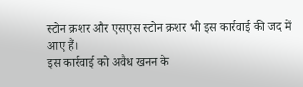स्टोन क्रशर और एसएस स्टोन क्रशर भी इस कार्रवाई की जद में आए हैं।
इस कार्रवाई को अवैध खनन के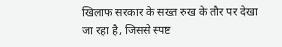खिलाफ सरकार के सख्त रुख के तौर पर देखा जा रहा है, जिससे स्पष्ट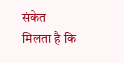संकेत मिलता है कि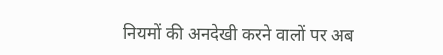नियमों की अनदेखी करने वालों पर अब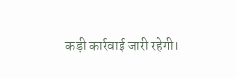कड़ी कार्रवाई जारी रहेगी।